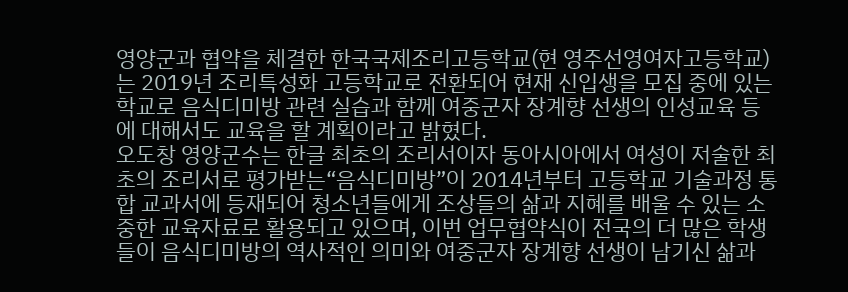영양군과 협약을 체결한 한국국제조리고등학교(현 영주선영여자고등학교)는 2019년 조리특성화 고등학교로 전환되어 현재 신입생을 모집 중에 있는 학교로 음식디미방 관련 실습과 함께 여중군자 장계향 선생의 인성교육 등에 대해서도 교육을 할 계획이라고 밝혔다.
오도창 영양군수는 한글 최초의 조리서이자 동아시아에서 여성이 저술한 최초의 조리서로 평가받는“음식디미방”이 2014년부터 고등학교 기술과정 통합 교과서에 등재되어 청소년들에게 조상들의 삶과 지혜를 배울 수 있는 소중한 교육자료로 활용되고 있으며, 이번 업무협약식이 전국의 더 많은 학생들이 음식디미방의 역사적인 의미와 여중군자 장계향 선생이 남기신 삶과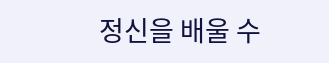정신을 배울 수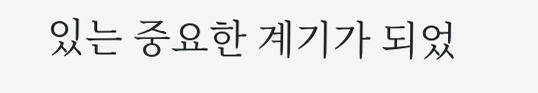있는 중요한 계기가 되었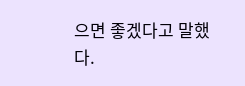으면 좋겠다고 말했다.